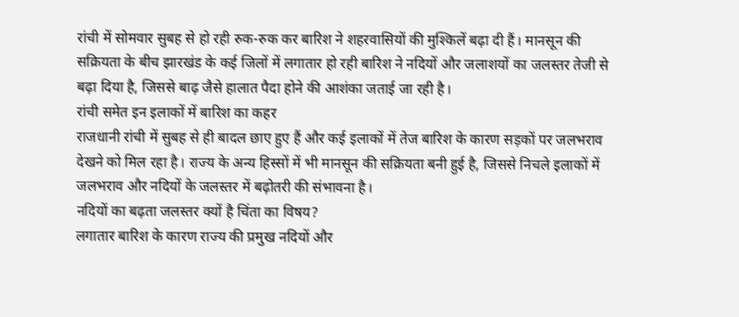रांची में सोमवार सुबह से हो रही रुक-रुक कर बारिश ने शहरवासियों की मुश्किलें बढ़ा दी हैं। मानसून की सक्रियता के बीच झारखंड के कई जिलों में लगातार हो रही बारिश ने नदियों और जलाशयों का जलस्तर तेजी से बढ़ा दिया है, जिससे बाढ़ जैसे हालात पैदा होने की आशंका जताई जा रही है।
रांची समेत इन इलाकों में बारिश का कहर
राजधानी रांची में सुबह से ही बादल छाए हुए हैं और कई इलाकों में तेज बारिश के कारण सड़कों पर जलभराव देखने को मिल रहा है। राज्य के अन्य हिस्सों में भी मानसून की सक्रियता बनी हुई है, जिससे निचले इलाकों में जलभराव और नदियों के जलस्तर में बढ़ोतरी की संभावना है।
नदियों का बढ़ता जलस्तर क्यों है चिंता का विषय?
लगातार बारिश के कारण राज्य की प्रमुख नदियों और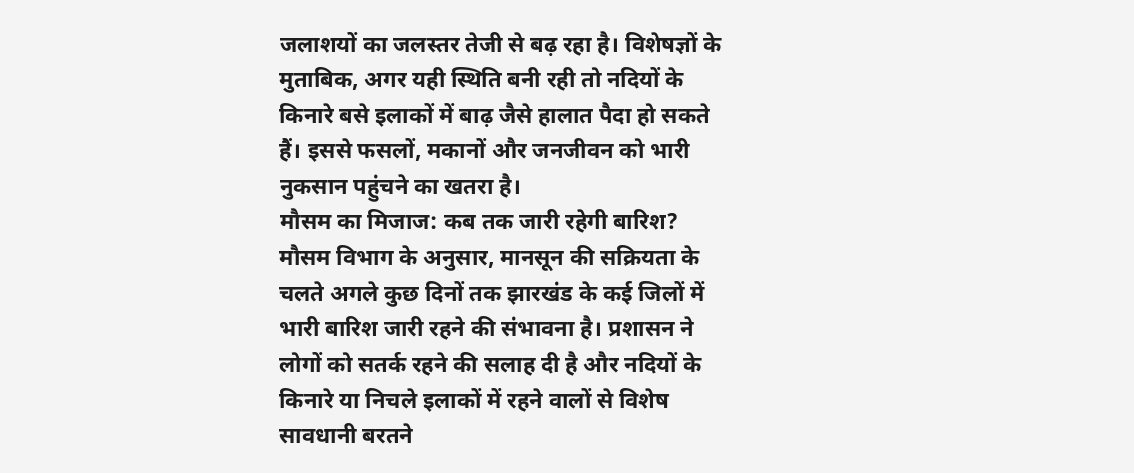जलाशयों का जलस्तर तेजी से बढ़ रहा है। विशेषज्ञों के मुताबिक, अगर यही स्थिति बनी रही तो नदियों के किनारे बसे इलाकों में बाढ़ जैसे हालात पैदा हो सकते हैं। इससे फसलों, मकानों और जनजीवन को भारी नुकसान पहुंचने का खतरा है।
मौसम का मिजाज: कब तक जारी रहेगी बारिश?
मौसम विभाग के अनुसार, मानसून की सक्रियता के चलते अगले कुछ दिनों तक झारखंड के कई जिलों में भारी बारिश जारी रहने की संभावना है। प्रशासन ने लोगों को सतर्क रहने की सलाह दी है और नदियों के किनारे या निचले इलाकों में रहने वालों से विशेष सावधानी बरतने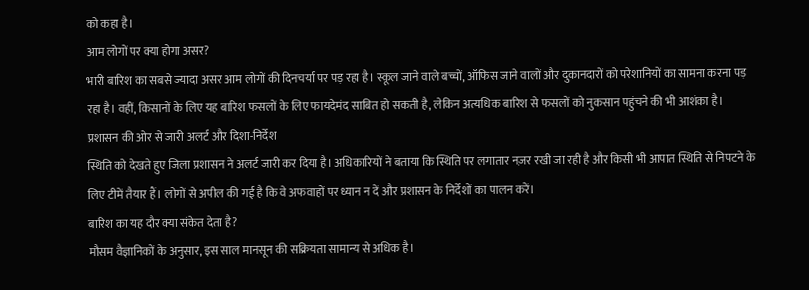को कहा है।
आम लोगों पर क्या होगा असर?
भारी बारिश का सबसे ज्यादा असर आम लोगों की दिनचर्या पर पड़ रहा है। स्कूल जाने वाले बच्चों, ऑफिस जाने वालों और दुकानदारों को परेशानियों का सामना करना पड़ रहा है। वहीं, किसानों के लिए यह बारिश फसलों के लिए फायदेमंद साबित हो सकती है, लेकिन अत्यधिक बारिश से फसलों को नुकसान पहुंचने की भी आशंका है।
प्रशासन की ओर से जारी अलर्ट और दिशा-निर्देश
स्थिति को देखते हुए जिला प्रशासन ने अलर्ट जारी कर दिया है। अधिकारियों ने बताया कि स्थिति पर लगातार नज़र रखी जा रही है और किसी भी आपात स्थिति से निपटने के लिए टीमें तैयार हैं। लोगों से अपील की गई है कि वे अफवाहों पर ध्यान न दें और प्रशासन के निर्देशों का पालन करें।
बारिश का यह दौर क्या संकेत देता है?
मौसम वैज्ञानिकों के अनुसार, इस साल मानसून की सक्रियता सामान्य से अधिक है।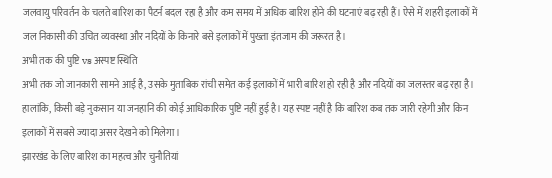जलवायु परिवर्तन के चलते बारिश का पैटर्न बदल रहा है और कम समय में अधिक बारिश होने की घटनाएं बढ़ रही हैं। ऐसे में शहरी इलाकों में जल निकासी की उचित व्यवस्था और नदियों के किनारे बसे इलाकों में पुख्ता इंतजाम की जरूरत है।
अभी तक की पुष्टि vs अस्पष्ट स्थिति
अभी तक जो जानकारी सामने आई है, उसके मुताबिक रांची समेत कई इलाकों में भारी बारिश हो रही है और नदियों का जलस्तर बढ़ रहा है। हालांकि, किसी बड़े नुकसान या जनहानि की कोई आधिकारिक पुष्टि नहीं हुई है। यह स्पष्ट नहीं है कि बारिश कब तक जारी रहेगी और किन इलाकों में सबसे ज्यादा असर देखने को मिलेगा।
झारखंड के लिए बारिश का महत्व और चुनौतियां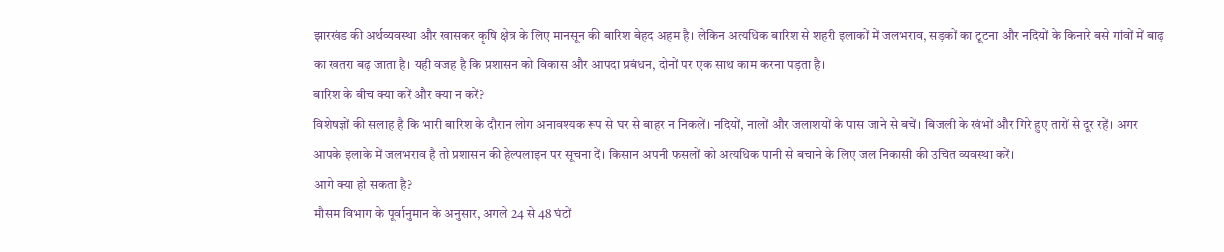झारखंड की अर्थव्यवस्था और खासकर कृषि क्षेत्र के लिए मानसून की बारिश बेहद अहम है। लेकिन अत्यधिक बारिश से शहरी इलाकों में जलभराव, सड़कों का टूटना और नदियों के किनारे बसे गांवों में बाढ़ का खतरा बढ़ जाता है। यही वजह है कि प्रशासन को विकास और आपदा प्रबंधन, दोनों पर एक साथ काम करना पड़ता है।
बारिश के बीच क्या करें और क्या न करें?
विशेषज्ञों की सलाह है कि भारी बारिश के दौरान लोग अनावश्यक रूप से घर से बाहर न निकलें। नदियों, नालों और जलाशयों के पास जाने से बचें। बिजली के खंभों और गिरे हुए तारों से दूर रहें। अगर आपके इलाके में जलभराव है तो प्रशासन की हेल्पलाइन पर सूचना दें। किसान अपनी फसलों को अत्यधिक पानी से बचाने के लिए जल निकासी की उचित व्यवस्था करें।
आगे क्या हो सकता है?
मौसम विभाग के पूर्वानुमान के अनुसार, अगले 24 से 48 घंटों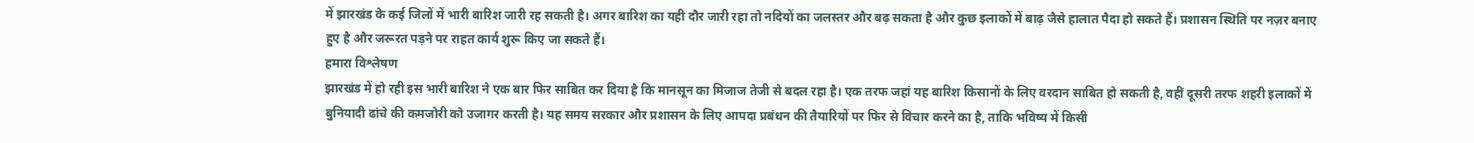में झारखंड के कई जिलों में भारी बारिश जारी रह सकती है। अगर बारिश का यही दौर जारी रहा तो नदियों का जलस्तर और बढ़ सकता है और कुछ इलाकों में बाढ़ जैसे हालात पैदा हो सकते हैं। प्रशासन स्थिति पर नज़र बनाए हुए है और जरूरत पड़ने पर राहत कार्य शुरू किए जा सकते हैं।
हमारा विश्लेषण
झारखंड में हो रही इस भारी बारिश ने एक बार फिर साबित कर दिया है कि मानसून का मिजाज तेजी से बदल रहा है। एक तरफ जहां यह बारिश किसानों के लिए वरदान साबित हो सकती है, वहीं दूसरी तरफ शहरी इलाकों में बुनियादी ढांचे की कमजोरी को उजागर करती है। यह समय सरकार और प्रशासन के लिए आपदा प्रबंधन की तैयारियों पर फिर से विचार करने का है, ताकि भविष्य में किसी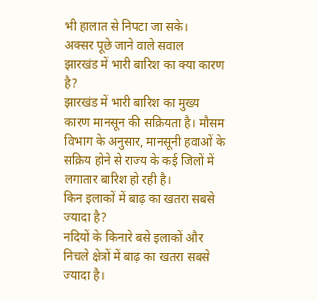भी हालात से निपटा जा सके।
अक्सर पूछे जाने वाले सवाल
झारखंड में भारी बारिश का क्या कारण है?
झारखंड में भारी बारिश का मुख्य कारण मानसून की सक्रियता है। मौसम विभाग के अनुसार, मानसूनी हवाओं के सक्रिय होने से राज्य के कई जिलों में लगातार बारिश हो रही है।
किन इलाकों में बाढ़ का खतरा सबसे ज्यादा है?
नदियों के किनारे बसे इलाकों और निचले क्षेत्रों में बाढ़ का खतरा सबसे ज्यादा है।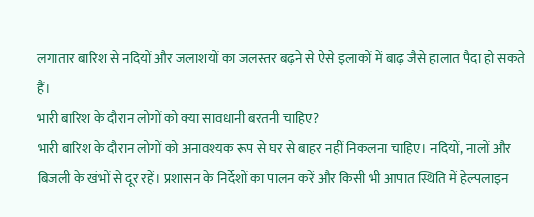लगातार बारिश से नदियों और जलाशयों का जलस्तर बढ़ने से ऐसे इलाकों में बाढ़ जैसे हालात पैदा हो सकते हैं।
भारी बारिश के दौरान लोगों को क्या सावधानी बरतनी चाहिए?
भारी बारिश के दौरान लोगों को अनावश्यक रूप से घर से बाहर नहीं निकलना चाहिए। नदियों, नालों और बिजली के खंभों से दूर रहें। प्रशासन के निर्देशों का पालन करें और किसी भी आपात स्थिति में हेल्पलाइन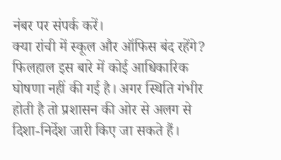नंबर पर संपर्क करें।
क्या रांची में स्कूल और ऑफिस बंद रहेंगे?
फिलहाल इस बारे में कोई आधिकारिक घोषणा नहीं की गई है। अगर स्थिति गंभीर होती है तो प्रशासन की ओर से अलग से दिशा-निर्देश जारी किए जा सकते हैं।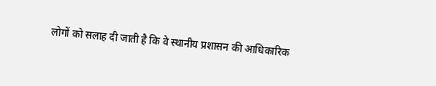लोगों को सलाह दी जाती है कि वे स्थानीय प्रशासन की आधिकारिक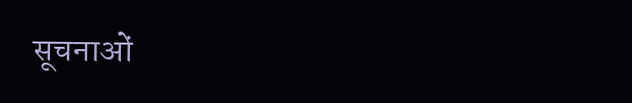सूचनाओं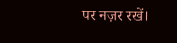पर नज़र रखें।